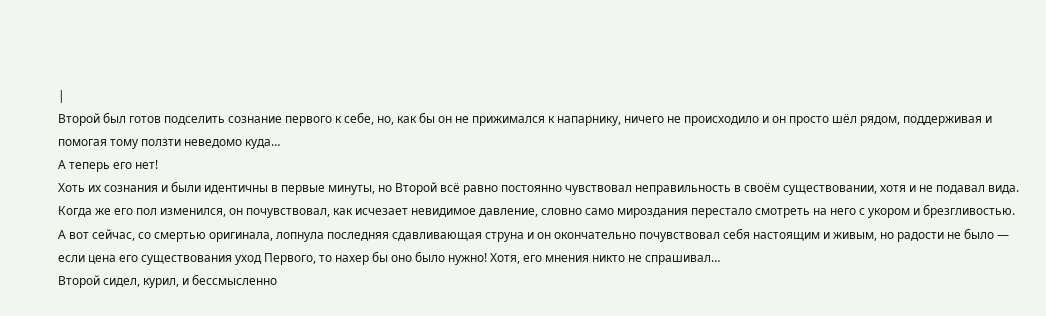|
Второй был готов подселить сознание первого к себе, но, как бы он не прижимался к напарнику, ничего не происходило и он просто шёл рядом, поддерживая и помогая тому ползти неведомо куда…
А теперь его нет!
Хоть их сознания и были идентичны в первые минуты, но Второй всё равно постоянно чувствовал неправильность в своём существовании, хотя и не подавал вида. Когда же его пол изменился, он почувствовал, как исчезает невидимое давление, словно само мироздания перестало смотреть на него с укором и брезгливостью.
А вот сейчас, со смертью оригинала, лопнула последняя сдавливающая струна и он окончательно почувствовал себя настоящим и живым, но радости не было — если цена его существования уход Первого, то нахер бы оно было нужно! Хотя, его мнения никто не спрашивал…
Второй сидел, курил, и бессмысленно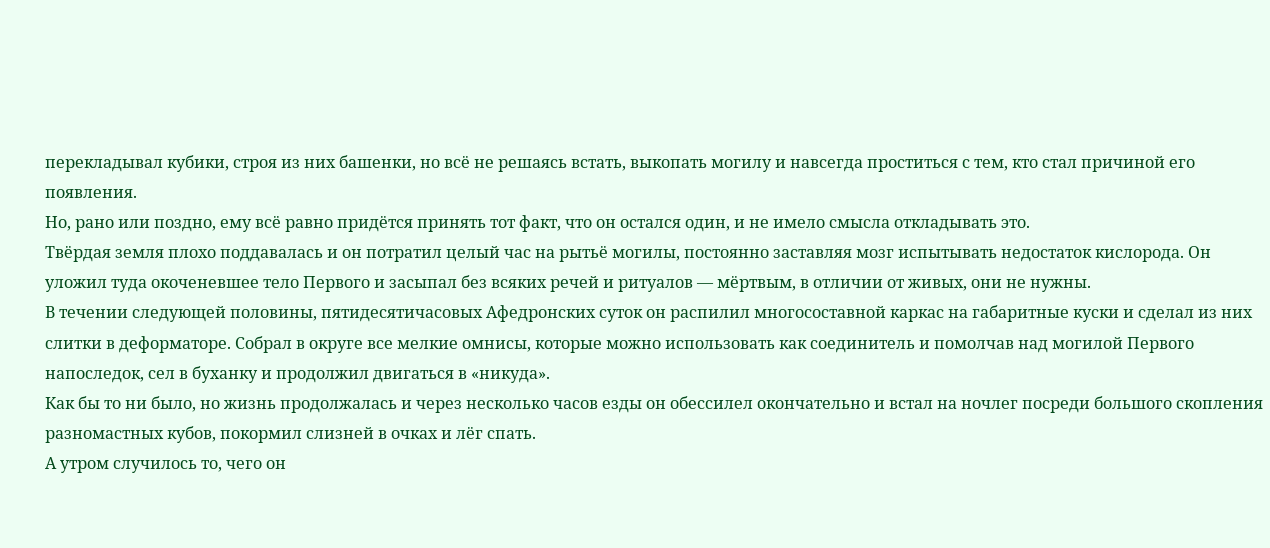перекладывал кубики, строя из них башенки, но всё не решаясь встать, выкопать могилу и навсегда проститься с тем, кто стал причиной его появления.
Но, рано или поздно, ему всё равно придётся принять тот факт, что он остался один, и не имело смысла откладывать это.
Твёрдая земля плохо поддавалась и он потратил целый час на рытьё могилы, постоянно заставляя мозг испытывать недостаток кислорода. Он уложил туда окоченевшее тело Первого и засыпал без всяких речей и ритуалов — мёртвым, в отличии от живых, они не нужны.
В течении следующей половины, пятидесятичасовых Афедронских суток он распилил многосоставной каркас на габаритные куски и сделал из них слитки в деформаторе. Собрал в округе все мелкие омнисы, которые можно использовать как соединитель и помолчав над могилой Первого напоследок, сел в буханку и продолжил двигаться в «никуда».
Как бы то ни было, но жизнь продолжалась и через несколько часов езды он обессилел окончательно и встал на ночлег посреди большого скопления разномастных кубов, покормил слизней в очках и лёг спать.
А утром случилось то, чего он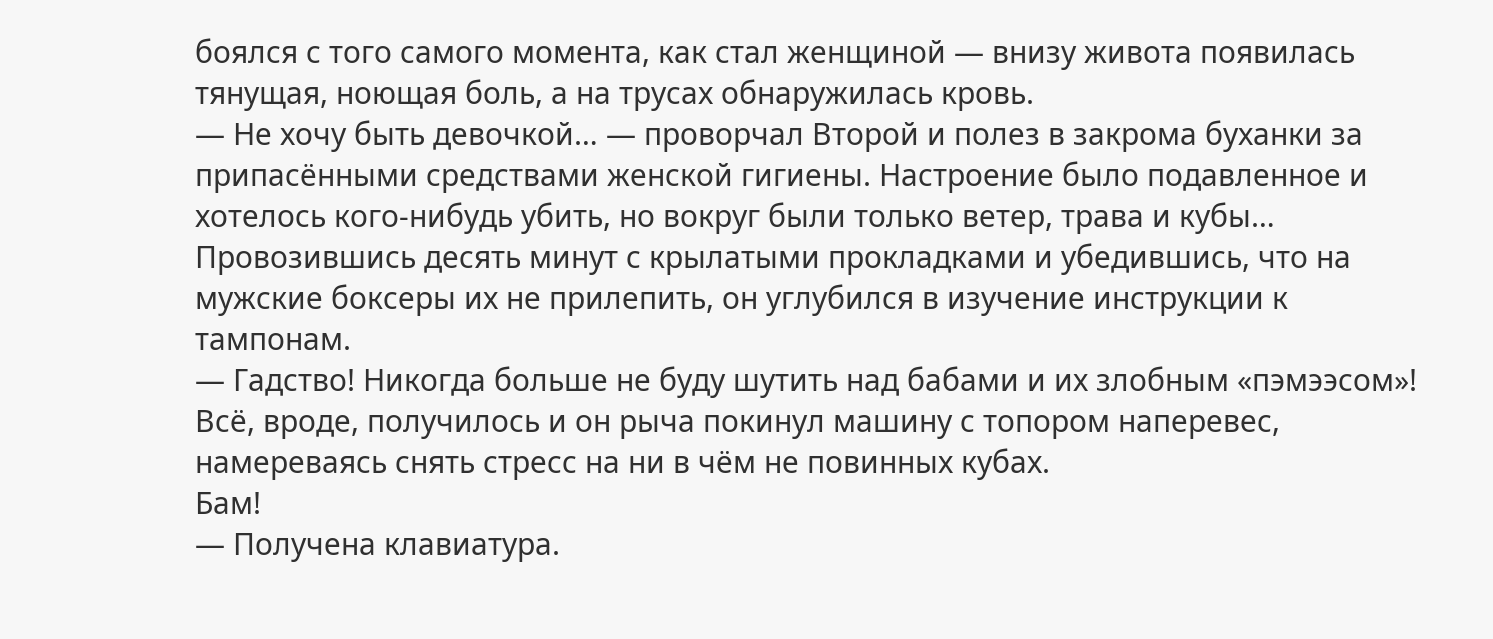боялся с того самого момента, как стал женщиной — внизу живота появилась тянущая, ноющая боль, а на трусах обнаружилась кровь.
— Не хочу быть девочкой… — проворчал Второй и полез в закрома буханки за припасёнными средствами женской гигиены. Настроение было подавленное и хотелось кого-нибудь убить, но вокруг были только ветер, трава и кубы…
Провозившись десять минут с крылатыми прокладками и убедившись, что на мужские боксеры их не прилепить, он углубился в изучение инструкции к тампонам.
— Гадство! Никогда больше не буду шутить над бабами и их злобным «пэмээсом»!
Всё, вроде, получилось и он рыча покинул машину с топором наперевес, намереваясь снять стресс на ни в чём не повинных кубах.
Бам!
— Получена клавиатура.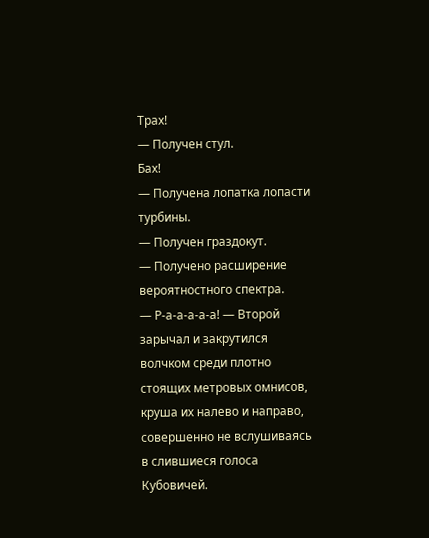Трах!
— Получен стул.
Бах!
— Получена лопатка лопасти турбины.
— Получен граздокут.
— Получено расширение вероятностного спектра.
— Р-а-а-а-а-а! — Второй зарычал и закрутился волчком среди плотно стоящих метровых омнисов, круша их налево и направо, совершенно не вслушиваясь в слившиеся голоса Кубовичей.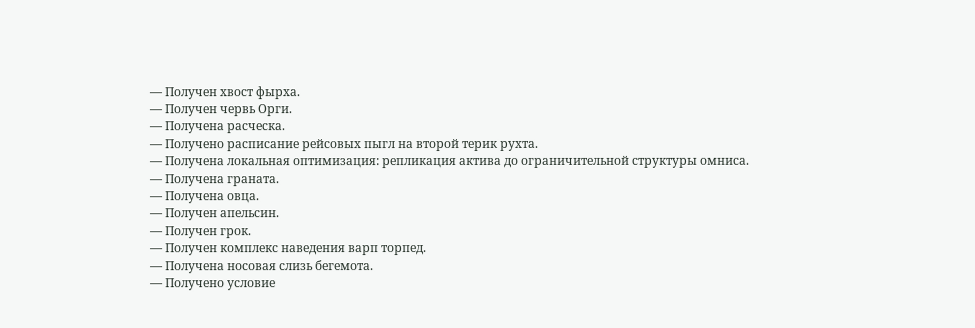— Получен хвост фырха.
— Получен червь Орги.
— Получена расческа.
— Получено расписание рейсовых пыгл на второй терик рухта.
— Получена локальная оптимизация: репликация актива до ограничительной структуры омниса.
— Получена граната.
— Получена овца.
— Получен апельсин.
— Получен грок.
— Получен комплекс наведения варп торпед.
— Получена носовая слизь бегемота.
— Получено условие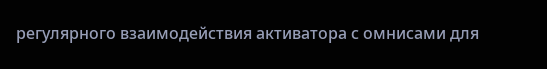регулярного взаимодействия активатора с омнисами для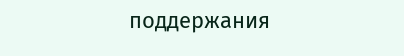поддержания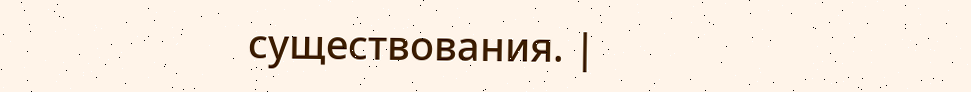существования. |